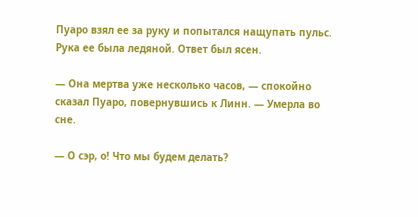Пуаро взял ее за руку и попытался нащупать пульс. Рука ее была ледяной. Ответ был ясен.

— Она мертва уже несколько часов, — спокойно сказал Пуаро, повернувшись к Линн. — Умерла во сне.

— О сэр, о! Что мы будем делать?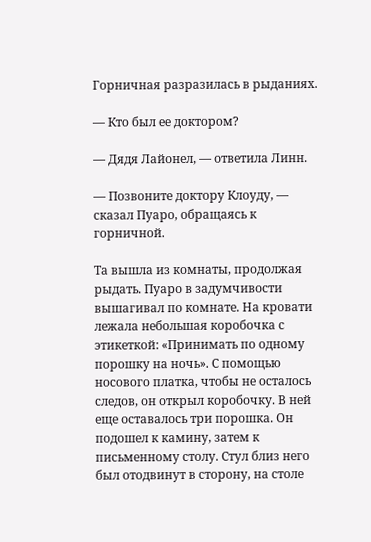Горничная разразилась в рыданиях.

— Кто был ее доктором?

— Дядя Лайонел, — ответила Линн.

— Позвоните доктору Клоуду, — сказал Пуаро, обращаясь к горничной.

Та вышла из комнаты, продолжая рыдать. Пуаро в задумчивости вышагивал по комнате. На кровати лежала небольшая коробочка с этикеткой: «Принимать по одному порошку на ночь». С помощью носового платка, чтобы не осталось следов, он открыл коробочку. В ней еще оставалось три порошка. Он подошел к камину, затем к письменному столу. Стул близ него был отодвинут в сторону, на столе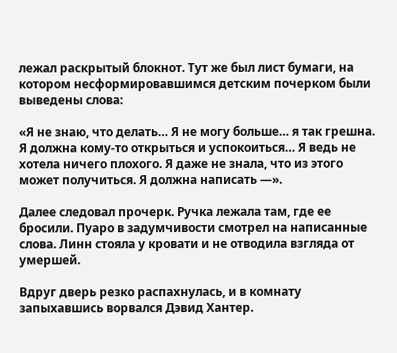лежал раскрытый блокнот. Тут же был лист бумаги, на котором несформировавшимся детским почерком были выведены слова:

«Я не знаю, что делать… Я не могу больше… я так грешна. Я должна кому-то открыться и успокоиться… Я ведь не хотела ничего плохого. Я даже не знала, что из этого может получиться. Я должна написать —».

Далее следовал прочерк. Ручка лежала там, где ее бросили. Пуаро в задумчивости смотрел на написанные слова. Линн стояла у кровати и не отводила взгляда от умершей.

Вдруг дверь резко распахнулась, и в комнату запыхавшись ворвался Дэвид Хантер.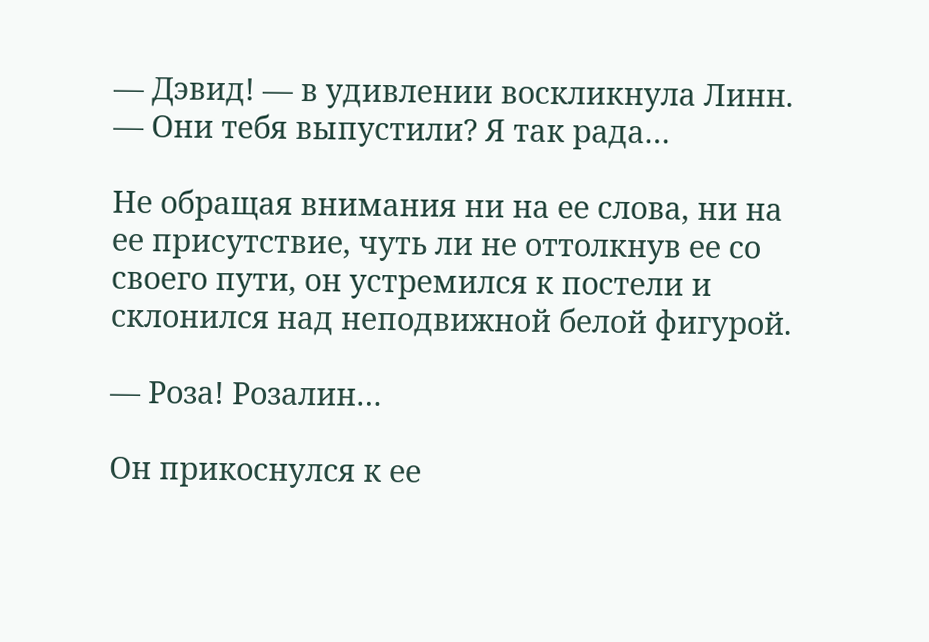— Дэвид! — в удивлении воскликнула Линн. — Они тебя выпустили? Я так рада…

Не обращая внимания ни на ее слова, ни на ее присутствие, чуть ли не оттолкнув ее со своего пути, он устремился к постели и склонился над неподвижной белой фигурой.

— Роза! Розалин…

Он прикоснулся к ее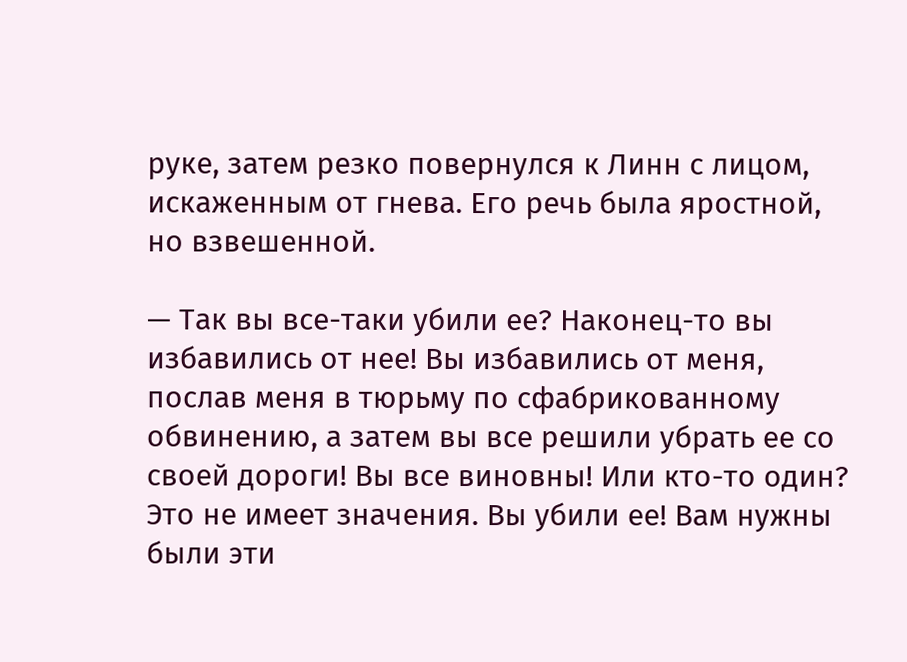руке, затем резко повернулся к Линн с лицом, искаженным от гнева. Его речь была яростной, но взвешенной.

— Так вы все-таки убили ее? Наконец-то вы избавились от нее! Вы избавились от меня, послав меня в тюрьму по сфабрикованному обвинению, а затем вы все решили убрать ее со своей дороги! Вы все виновны! Или кто-то один? Это не имеет значения. Вы убили ее! Вам нужны были эти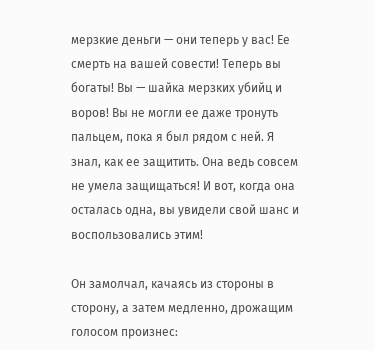мерзкие деньги — они теперь у вас! Ее смерть на вашей совести! Теперь вы богаты! Вы — шайка мерзких убийц и воров! Вы не могли ее даже тронуть пальцем, пока я был рядом с ней. Я знал, как ее защитить. Она ведь совсем не умела защищаться! И вот, когда она осталась одна, вы увидели свой шанс и воспользовались этим!

Он замолчал, качаясь из стороны в сторону, а затем медленно, дрожащим голосом произнес: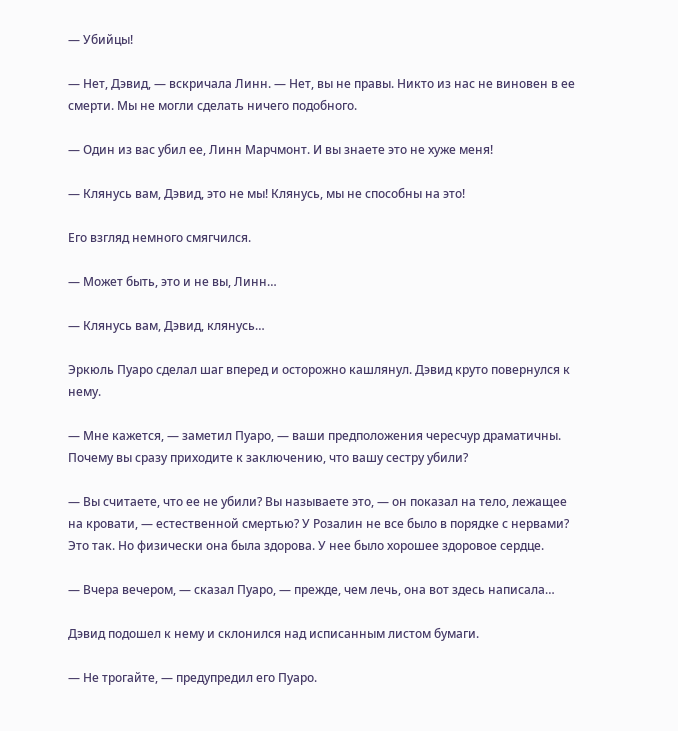— Убийцы!

— Нет, Дэвид, — вскричала Линн. — Нет, вы не правы. Никто из нас не виновен в ее смерти. Мы не могли сделать ничего подобного.

— Один из вас убил ее, Линн Марчмонт. И вы знаете это не хуже меня!

— Клянусь вам, Дэвид, это не мы! Клянусь, мы не способны на это!

Его взгляд немного смягчился.

— Может быть, это и не вы, Линн…

— Клянусь вам, Дэвид, клянусь…

Эркюль Пуаро сделал шаг вперед и осторожно кашлянул. Дэвид круто повернулся к нему.

— Мне кажется, — заметил Пуаро, — ваши предположения чересчур драматичны. Почему вы сразу приходите к заключению, что вашу сестру убили?

— Вы считаете, что ее не убили? Вы называете это, — он показал на тело, лежащее на кровати, — естественной смертью? У Розалин не все было в порядке с нервами? Это так. Но физически она была здорова. У нее было хорошее здоровое сердце.

— Вчера вечером, — сказал Пуаро, — прежде, чем лечь, она вот здесь написала…

Дэвид подошел к нему и склонился над исписанным листом бумаги.

— Не трогайте, — предупредил его Пуаро.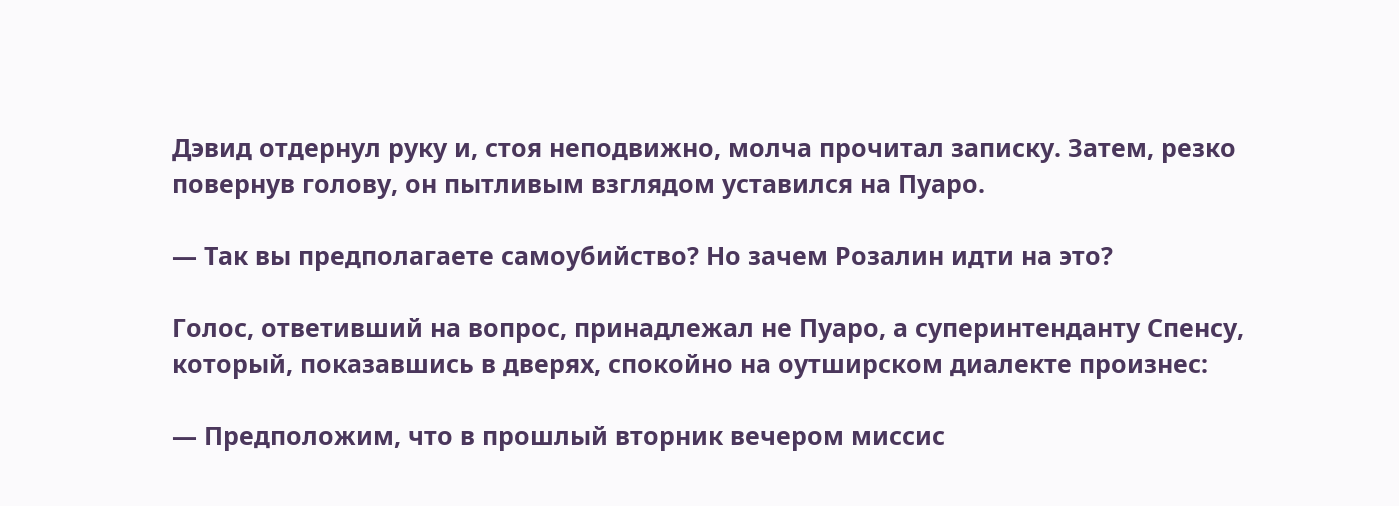Дэвид отдернул руку и, стоя неподвижно, молча прочитал записку. Затем, резко повернув голову, он пытливым взглядом уставился на Пуаро.

— Так вы предполагаете самоубийство? Но зачем Розалин идти на это?

Голос, ответивший на вопрос, принадлежал не Пуаро, а суперинтенданту Спенсу, который, показавшись в дверях, спокойно на оутширском диалекте произнес:

— Предположим, что в прошлый вторник вечером миссис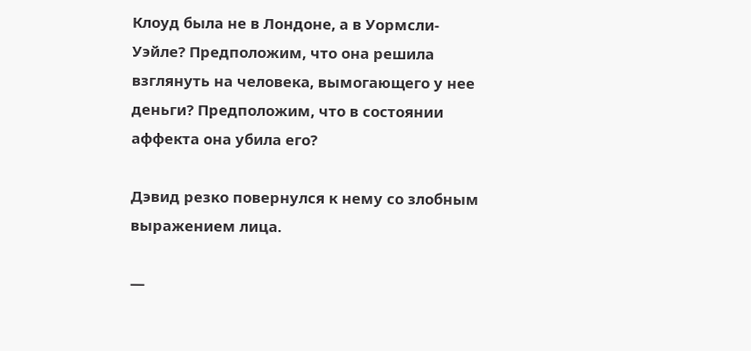Клоуд была не в Лондоне, а в Уормсли-Уэйле? Предположим, что она решила взглянуть на человека, вымогающего у нее деньги? Предположим, что в состоянии аффекта она убила его?

Дэвид резко повернулся к нему со злобным выражением лица.

—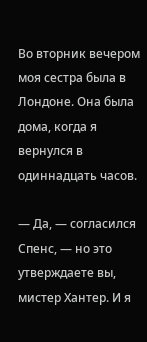Во вторник вечером моя сестра была в Лондоне. Она была дома, когда я вернулся в одиннадцать часов.

— Да, — согласился Спенс, — но это утверждаете вы, мистер Хантер. И я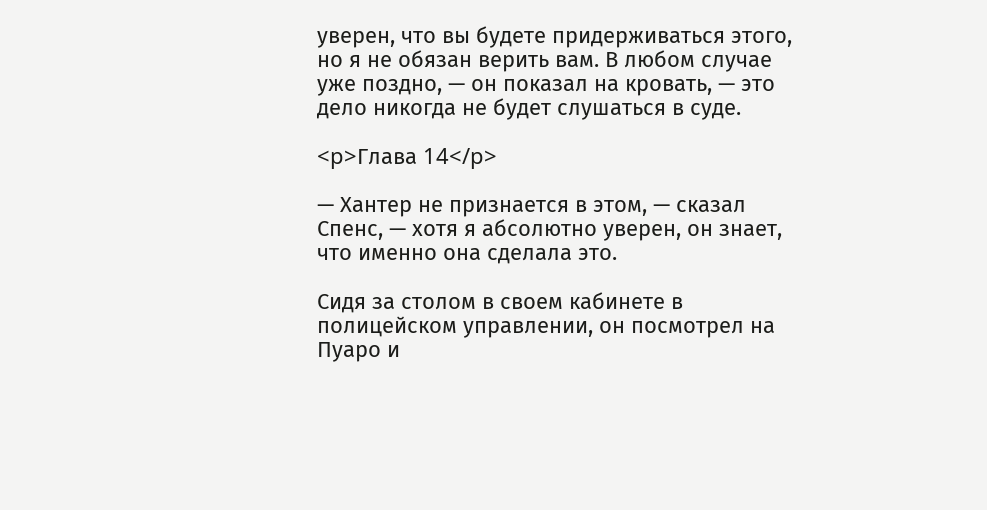уверен, что вы будете придерживаться этого, но я не обязан верить вам. В любом случае уже поздно, — он показал на кровать, — это дело никогда не будет слушаться в суде.

<p>Глава 14</p>

— Хантер не признается в этом, — сказал Спенс, — хотя я абсолютно уверен, он знает, что именно она сделала это.

Сидя за столом в своем кабинете в полицейском управлении, он посмотрел на Пуаро и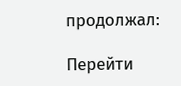продолжал:

Перейти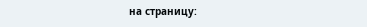на страницу: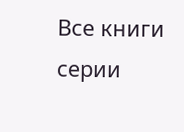Все книги серии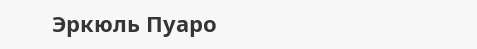Эркюль Пуаро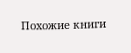Похожие книги